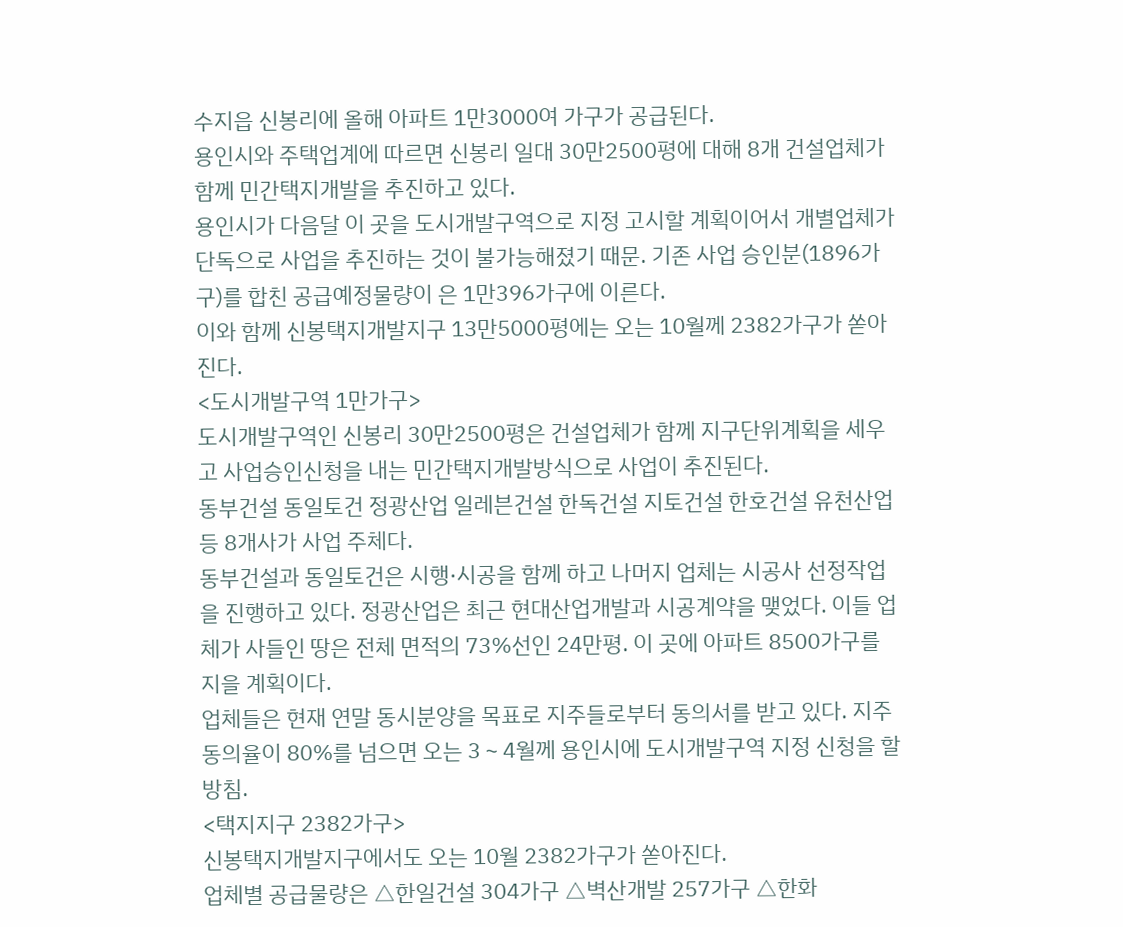수지읍 신봉리에 올해 아파트 1만3000여 가구가 공급된다.
용인시와 주택업계에 따르면 신봉리 일대 30만2500평에 대해 8개 건설업체가 함께 민간택지개발을 추진하고 있다.
용인시가 다음달 이 곳을 도시개발구역으로 지정 고시할 계획이어서 개별업체가 단독으로 사업을 추진하는 것이 불가능해졌기 때문. 기존 사업 승인분(1896가구)를 합친 공급예정물량이 은 1만396가구에 이른다.
이와 함께 신봉택지개발지구 13만5000평에는 오는 10월께 2382가구가 쏟아진다.
<도시개발구역 1만가구>
도시개발구역인 신봉리 30만2500평은 건설업체가 함께 지구단위계획을 세우고 사업승인신청을 내는 민간택지개발방식으로 사업이 추진된다.
동부건설 동일토건 정광산업 일레븐건설 한독건설 지토건설 한호건설 유천산업 등 8개사가 사업 주체다.
동부건설과 동일토건은 시행·시공을 함께 하고 나머지 업체는 시공사 선정작업을 진행하고 있다. 정광산업은 최근 현대산업개발과 시공계약을 맺었다. 이들 업체가 사들인 땅은 전체 면적의 73%선인 24만평. 이 곳에 아파트 8500가구를 지을 계획이다.
업체들은 현재 연말 동시분양을 목표로 지주들로부터 동의서를 받고 있다. 지주 동의율이 80%를 넘으면 오는 3∼4월께 용인시에 도시개발구역 지정 신청을 할 방침.
<택지지구 2382가구>
신봉택지개발지구에서도 오는 10월 2382가구가 쏟아진다.
업체별 공급물량은 △한일건설 304가구 △벽산개발 257가구 △한화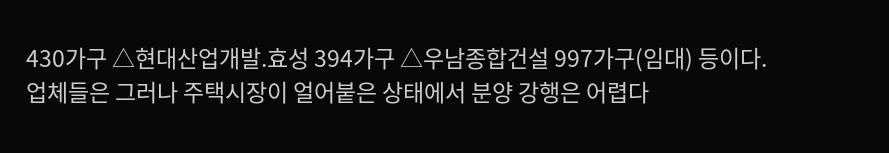430가구 △현대산업개발.효성 394가구 △우남종합건설 997가구(임대) 등이다.
업체들은 그러나 주택시장이 얼어붙은 상태에서 분양 강행은 어렵다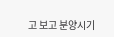고 보고 분양시기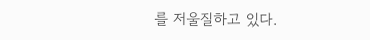를 저울질하고 있다.